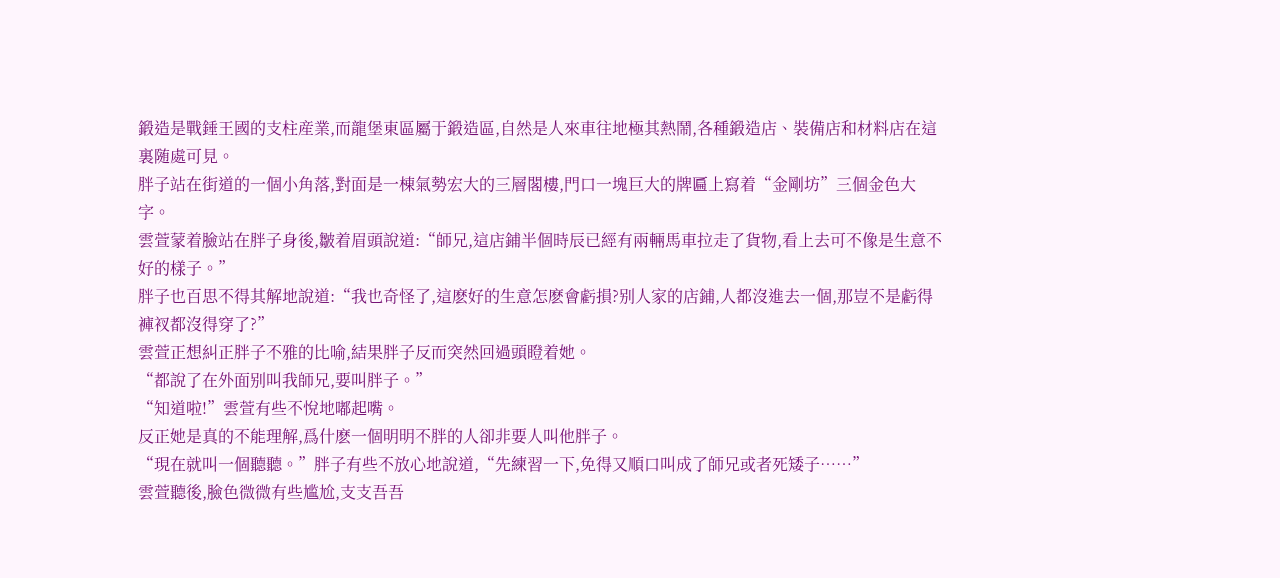鍛造是戰錘王國的支柱産業,而龍堡東區屬于鍛造區,自然是人來車往地極其熱鬧,各種鍛造店、裝備店和材料店在這裏随處可見。
胖子站在街道的一個小角落,對面是一棟氣勢宏大的三層閣樓,門口一塊巨大的牌匾上寫着“金剛坊”三個金色大字。
雲萱蒙着臉站在胖子身後,皺着眉頭說道:“師兄,這店鋪半個時辰已經有兩輛馬車拉走了貨物,看上去可不像是生意不好的樣子。”
胖子也百思不得其解地說道:“我也奇怪了,這麽好的生意怎麽會虧損?别人家的店鋪,人都沒進去一個,那豈不是虧得褲衩都沒得穿了?”
雲萱正想糾正胖子不雅的比喻,結果胖子反而突然回過頭瞪着她。
“都說了在外面别叫我師兄,要叫胖子。”
“知道啦!”雲萱有些不悅地嘟起嘴。
反正她是真的不能理解,爲什麽一個明明不胖的人卻非要人叫他胖子。
“現在就叫一個聽聽。”胖子有些不放心地說道,“先練習一下,免得又順口叫成了師兄或者死矮子……”
雲萱聽後,臉色微微有些尴尬,支支吾吾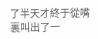了半天才終于從嘴裏叫出了一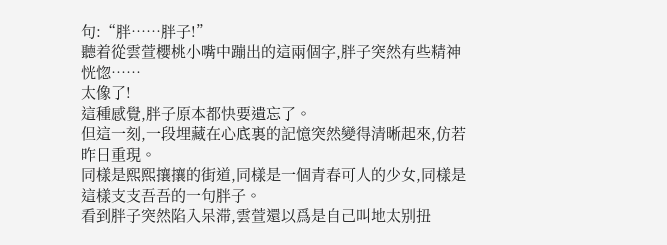句:“胖……胖子!”
聽着從雲萱櫻桃小嘴中蹦出的這兩個字,胖子突然有些精神恍惚……
太像了!
這種感覺,胖子原本都快要遺忘了。
但這一刻,一段埋藏在心底裏的記憶突然變得清晰起來,仿若昨日重現。
同樣是熙熙攘攘的街道,同樣是一個青春可人的少女,同樣是這樣支支吾吾的一句胖子。
看到胖子突然陷入呆滞,雲萱還以爲是自己叫地太别扭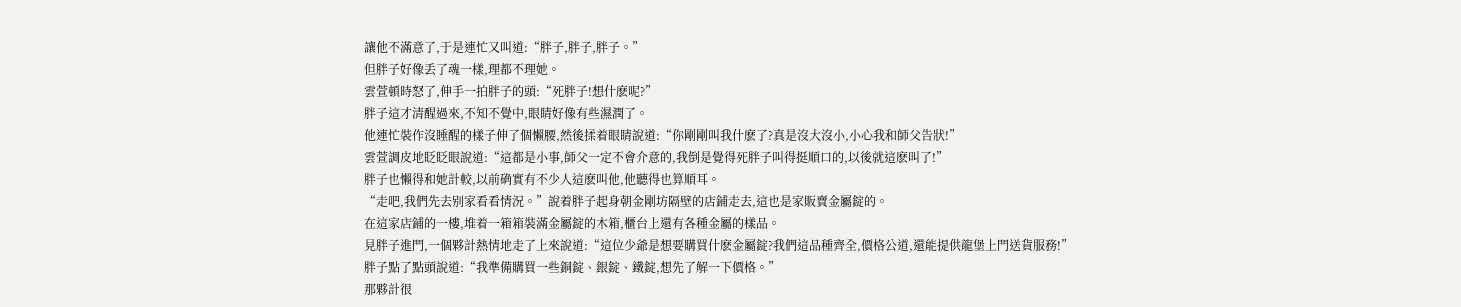讓他不滿意了,于是連忙又叫道:“胖子,胖子,胖子。”
但胖子好像丢了魂一樣,理都不理她。
雲萱頓時怒了,伸手一拍胖子的頭:“死胖子!想什麽呢?”
胖子這才清醒過來,不知不覺中,眼睛好像有些濕潤了。
他連忙裝作沒睡醒的樣子伸了個懶腰,然後揉着眼睛說道:“你剛剛叫我什麽了?真是沒大沒小,小心我和師父告狀!”
雲萱調皮地眨眨眼說道:“這都是小事,師父一定不會介意的,我倒是覺得死胖子叫得挺順口的,以後就這麽叫了!”
胖子也懶得和她計較,以前确實有不少人這麽叫他,他聽得也算順耳。
“走吧,我們先去别家看看情況。”說着胖子起身朝金剛坊隔壁的店鋪走去,這也是家販賣金屬錠的。
在這家店鋪的一樓,堆着一箱箱裝滿金屬錠的木箱,櫃台上還有各種金屬的樣品。
見胖子進門,一個夥計熱情地走了上來說道:“這位少爺是想要購買什麽金屬錠?我們這品種齊全,價格公道,還能提供龍堡上門送貨服務!”
胖子點了點頭說道:“我準備購買一些銅錠、銀錠、鐵錠,想先了解一下價格。”
那夥計很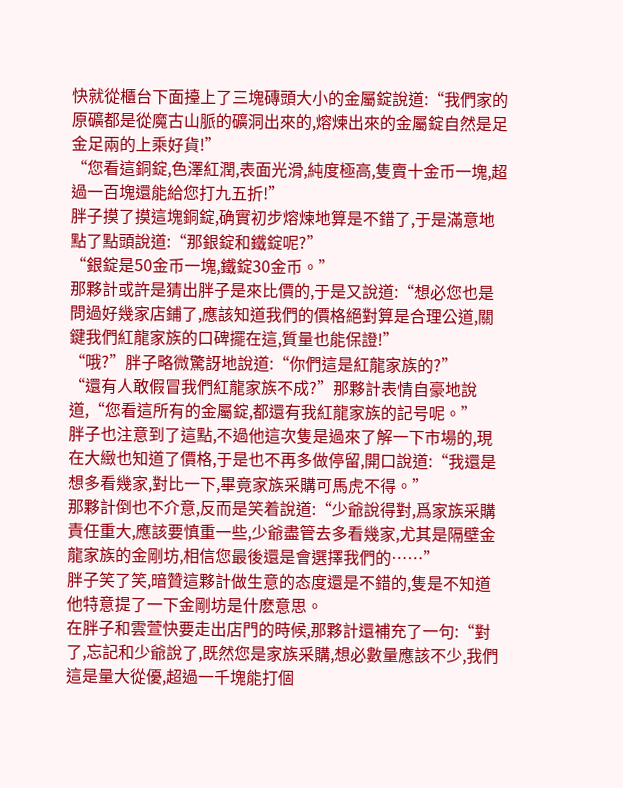快就從櫃台下面擡上了三塊磚頭大小的金屬錠說道:“我們家的原礦都是從魔古山脈的礦洞出來的,熔煉出來的金屬錠自然是足金足兩的上乘好貨!”
“您看這銅錠,色澤紅潤,表面光滑,純度極高,隻賣十金币一塊,超過一百塊還能給您打九五折!”
胖子摸了摸這塊銅錠,确實初步熔煉地算是不錯了,于是滿意地點了點頭說道:“那銀錠和鐵錠呢?”
“銀錠是50金币一塊,鐵錠30金币。”
那夥計或許是猜出胖子是來比價的,于是又說道:“想必您也是問過好幾家店鋪了,應該知道我們的價格絕對算是合理公道,關鍵我們紅龍家族的口碑擺在這,質量也能保證!”
“哦?”胖子略微驚訝地說道:“你們這是紅龍家族的?”
“還有人敢假冒我們紅龍家族不成?”那夥計表情自豪地說道,“您看這所有的金屬錠,都還有我紅龍家族的記号呢。”
胖子也注意到了這點,不過他這次隻是過來了解一下市場的,現在大緻也知道了價格,于是也不再多做停留,開口說道:“我還是想多看幾家,對比一下,畢竟家族采購可馬虎不得。”
那夥計倒也不介意,反而是笑着說道:“少爺說得對,爲家族采購責任重大,應該要慎重一些,少爺盡管去多看幾家,尤其是隔壁金龍家族的金剛坊,相信您最後還是會選擇我們的……”
胖子笑了笑,暗贊這夥計做生意的态度還是不錯的,隻是不知道他特意提了一下金剛坊是什麽意思。
在胖子和雲萱快要走出店門的時候,那夥計還補充了一句:“對了,忘記和少爺說了,既然您是家族采購,想必數量應該不少,我們這是量大從優,超過一千塊能打個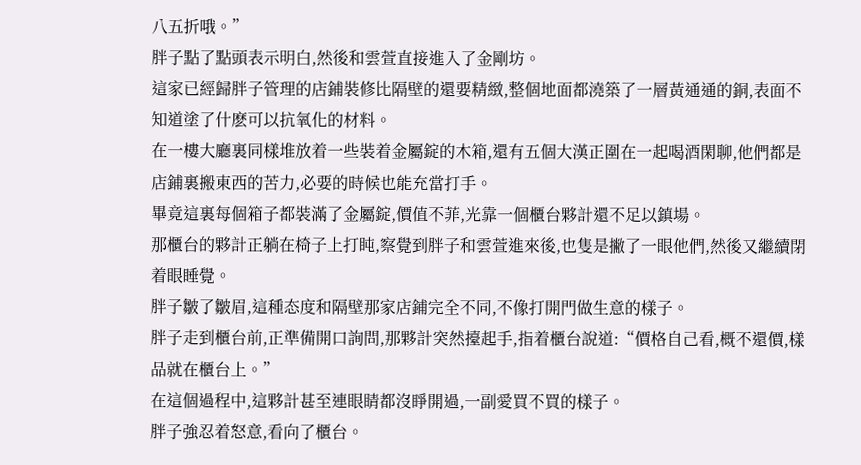八五折哦。”
胖子點了點頭表示明白,然後和雲萱直接進入了金剛坊。
這家已經歸胖子管理的店鋪裝修比隔壁的還要精緻,整個地面都澆築了一層黃通通的銅,表面不知道塗了什麽可以抗氧化的材料。
在一樓大廳裏同樣堆放着一些裝着金屬錠的木箱,還有五個大漢正圍在一起喝酒閑聊,他們都是店鋪裏搬東西的苦力,必要的時候也能充當打手。
畢竟這裏每個箱子都裝滿了金屬錠,價值不菲,光靠一個櫃台夥計還不足以鎮場。
那櫃台的夥計正躺在椅子上打盹,察覺到胖子和雲萱進來後,也隻是撇了一眼他們,然後又繼續閉着眼睡覺。
胖子皺了皺眉,這種态度和隔壁那家店鋪完全不同,不像打開門做生意的樣子。
胖子走到櫃台前,正準備開口詢問,那夥計突然擡起手,指着櫃台說道:“價格自己看,概不還價,樣品就在櫃台上。”
在這個過程中,這夥計甚至連眼睛都沒睜開過,一副愛買不買的樣子。
胖子強忍着怒意,看向了櫃台。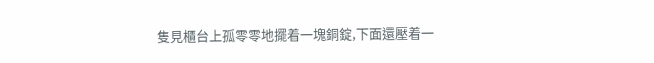隻見櫃台上孤零零地擺着一塊銅錠,下面還壓着一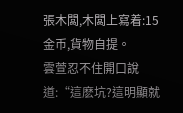張木闆,木闆上寫着:15金币,貨物自提。
雲萱忍不住開口說道:“這麽坑?這明顯就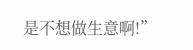是不想做生意啊!”